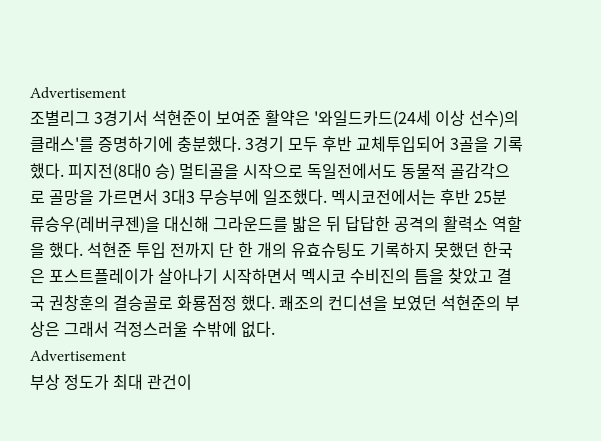Advertisement
조별리그 3경기서 석현준이 보여준 활약은 '와일드카드(24세 이상 선수)의 클래스'를 증명하기에 충분했다. 3경기 모두 후반 교체투입되어 3골을 기록했다. 피지전(8대0 승) 멀티골을 시작으로 독일전에서도 동물적 골감각으로 골망을 가르면서 3대3 무승부에 일조했다. 멕시코전에서는 후반 25분 류승우(레버쿠젠)을 대신해 그라운드를 밟은 뒤 답답한 공격의 활력소 역할을 했다. 석현준 투입 전까지 단 한 개의 유효슈팅도 기록하지 못했던 한국은 포스트플레이가 살아나기 시작하면서 멕시코 수비진의 틈을 찾았고 결국 권창훈의 결승골로 화룡점정 했다. 쾌조의 컨디션을 보였던 석현준의 부상은 그래서 걱정스러울 수밖에 없다.
Advertisement
부상 정도가 최대 관건이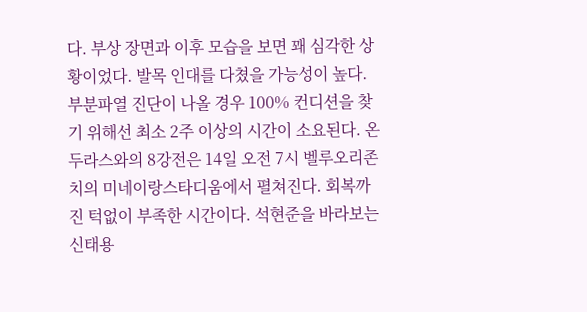다. 부상 장면과 이후 모습을 보면 꽤 심각한 상황이었다. 발목 인대를 다쳤을 가능성이 높다. 부분파열 진단이 나올 경우 100% 컨디션을 찾기 위해선 최소 2주 이상의 시간이 소요된다. 온두라스와의 8강전은 14일 오전 7시 벨루오리존치의 미네이랑스타디움에서 펼쳐진다. 회복까진 턱없이 부족한 시간이다. 석현준을 바라보는 신태용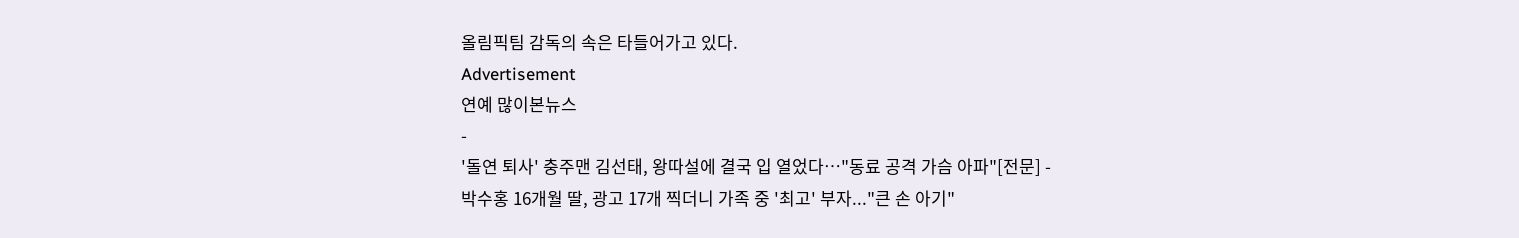올림픽팀 감독의 속은 타들어가고 있다.
Advertisement
연예 많이본뉴스
-
'돌연 퇴사' 충주맨 김선태, 왕따설에 결국 입 열었다…"동료 공격 가슴 아파"[전문] -
박수홍 16개월 딸, 광고 17개 찍더니 가족 중 '최고' 부자..."큰 손 아기"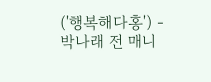('행복해다홍') -
박나래 전 매니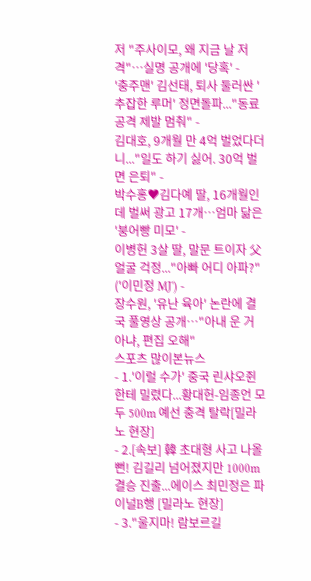저 "주사이모, 왜 지금 날 저격"…실명 공개에 '당혹' -
'충주맨' 김선태, 퇴사 둘러싼 '추잡한 루머' 정면돌파..."동료 공격 제발 멈춰" -
김대호, 9개월 만 4억 벌었다더니..."일도 하기 싫어. 30억 벌면 은퇴" -
박수홍♥김다예 딸, 16개월인데 벌써 광고 17개…엄마 닮은 '붕어빵 미모' -
이병헌 3살 딸, 말문 트이자 父 얼굴 걱정..."아빠 어디 아파?" ('이민정 MJ') -
장수원, '유난 육아' 논란에 결국 풀영상 공개…"아내 운 거 아냐, 편집 오해"
스포츠 많이본뉴스
- 1.'이럴 수가' 중국 린샤오쥔한테 밀렸다...황대헌-임종언 모두 500m 예선 충격 탈락[밀라노 현장]
- 2.[속보] 韓 초대형 사고 나올 뻔! 김길리 넘어졌지만 1000m 결승 진출...에이스 최민정은 파이널B행 [밀라노 현장]
- 3."울지마! 람보르길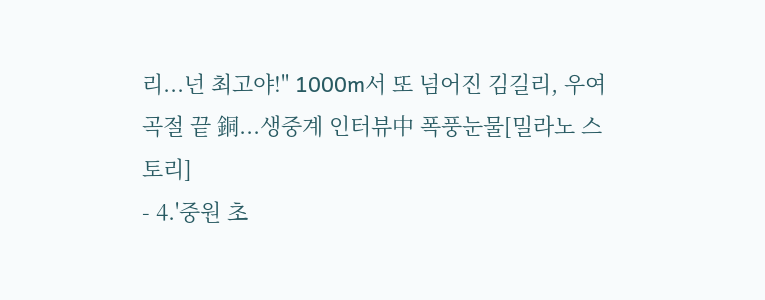리...넌 최고야!" 1000m서 또 넘어진 김길리, 우여곡절 끝 銅...생중계 인터뷰中 폭풍눈물[밀라노 스토리]
- 4.'중원 초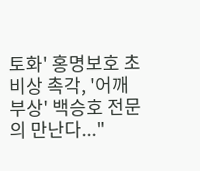토화' 홍명보호 초비상 촉각, '어깨 부상' 백승호 전문의 만난다..."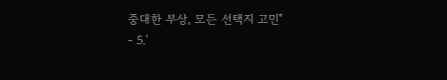중대한 부상, 모든 선택지 고민"
- 5.'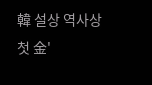韓 설상 역사상 첫 金'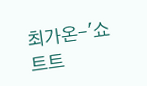최가온-'쇼트트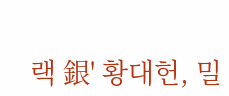랙 銀' 황대헌, 밀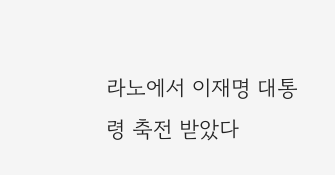라노에서 이재명 대통령 축전 받았다